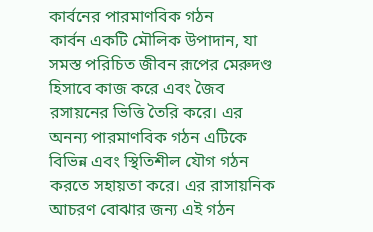কার্বনের পারমাণবিক গঠন
কার্বন একটি মৌলিক উপাদান, যা সমস্ত পরিচিত জীবন রূপের মেরুদণ্ড হিসাবে কাজ করে এবং জৈব রসায়নের ভিত্তি তৈরি করে। এর অনন্য পারমাণবিক গঠন এটিকে বিভিন্ন এবং স্থিতিশীল যৌগ গঠন করতে সহায়তা করে। এর রাসায়নিক আচরণ বোঝার জন্য এই গঠন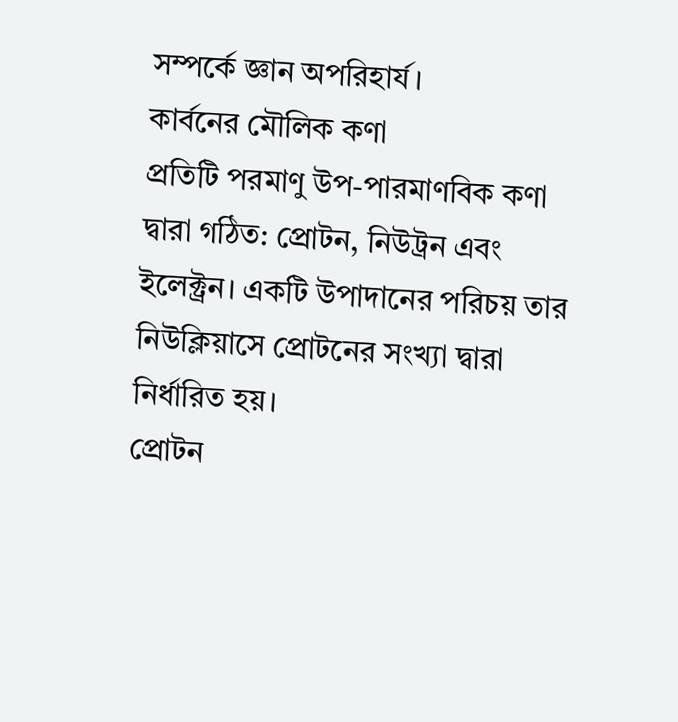সম্পর্কে জ্ঞান অপরিহার্য।
কার্বনের মৌলিক কণা
প্রতিটি পরমাণু উপ-পারমাণবিক কণা দ্বারা গঠিত: প্রোটন, নিউট্রন এবং ইলেক্ট্রন। একটি উপাদানের পরিচয় তার নিউক্লিয়াসে প্রোটনের সংখ্যা দ্বারা নির্ধারিত হয়।
প্রোটন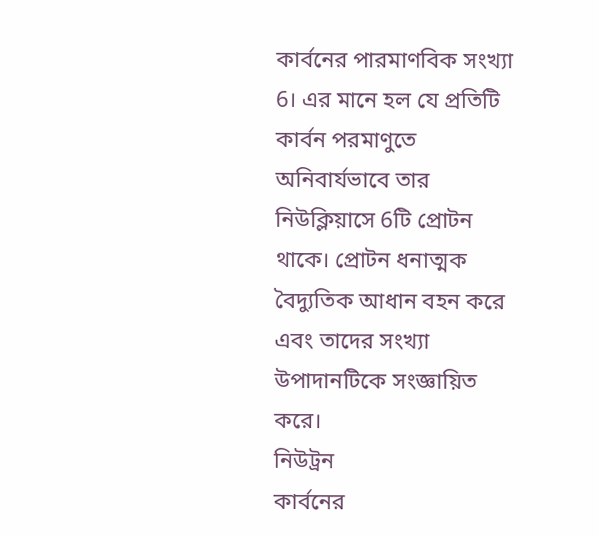কার্বনের পারমাণবিক সংখ্যা 6। এর মানে হল যে প্রতিটি কার্বন পরমাণুতে অনিবার্যভাবে তার নিউক্লিয়াসে 6টি প্রোটন থাকে। প্রোটন ধনাত্মক বৈদ্যুতিক আধান বহন করে এবং তাদের সংখ্যা উপাদানটিকে সংজ্ঞায়িত করে।
নিউট্রন
কার্বনের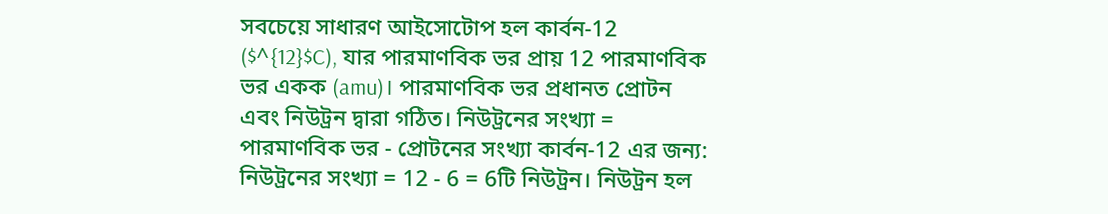সবচেয়ে সাধারণ আইসোটোপ হল কার্বন-12 ($^{12}$C), যার পারমাণবিক ভর প্রায় 12 পারমাণবিক ভর একক (amu)। পারমাণবিক ভর প্রধানত প্রোটন এবং নিউট্রন দ্বারা গঠিত। নিউট্রনের সংখ্যা = পারমাণবিক ভর - প্রোটনের সংখ্যা কার্বন-12 এর জন্য: নিউট্রনের সংখ্যা = 12 - 6 = 6টি নিউট্রন। নিউট্রন হল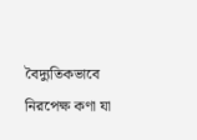বৈদ্যুতিকভাবে নিরপেক্ষ কণা যা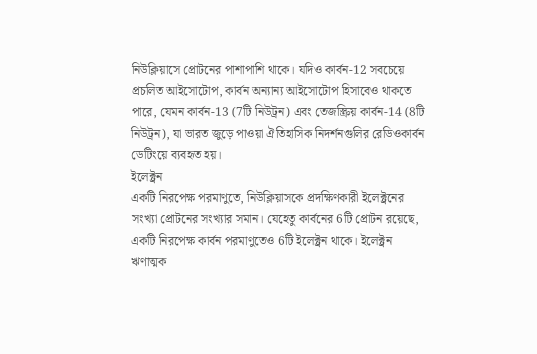নিউক্লিয়াসে প্রোটনের পাশাপাশি থাকে। যদিও কার্বন-12 সবচেয়ে প্রচলিত আইসোটোপ, কার্বন অন্যান্য আইসোটোপ হিসাবেও থাকতে পারে, যেমন কার্বন-13 (7টি নিউট্রন) এবং তেজস্ক্রিয় কার্বন-14 (8টি নিউট্রন), যা ভারত জুড়ে পাওয়া ঐতিহাসিক নিদর্শনগুলির রেডিওকার্বন ডেটিংয়ে ব্যবহৃত হয়।
ইলেক্ট্রন
একটি নিরপেক্ষ পরমাণুতে, নিউক্লিয়াসকে প্রদক্ষিণকারী ইলেক্ট্রনের সংখ্যা প্রোটনের সংখ্যার সমান। যেহেতু কার্বনের 6টি প্রোটন রয়েছে, একটি নিরপেক্ষ কার্বন পরমাণুতেও 6টি ইলেক্ট্রন থাকে। ইলেক্ট্রন ঋণাত্মক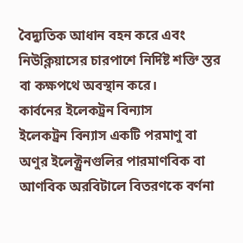বৈদ্যুতিক আধান বহন করে এবং নিউক্লিয়াসের চারপাশে নির্দিষ্ট শক্তি স্তর বা কক্ষপথে অবস্থান করে।
কার্বনের ইলেকট্রন বিন্যাস
ইলেকট্রন বিন্যাস একটি পরমাণু বা অণুর ইলেক্ট্রনগুলির পারমাণবিক বা আণবিক অরবিটালে বিতরণকে বর্ণনা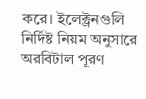করে। ইলেক্ট্রনগুলি নির্দিষ্ট নিয়ম অনুসারে অরবিটাল পূরণ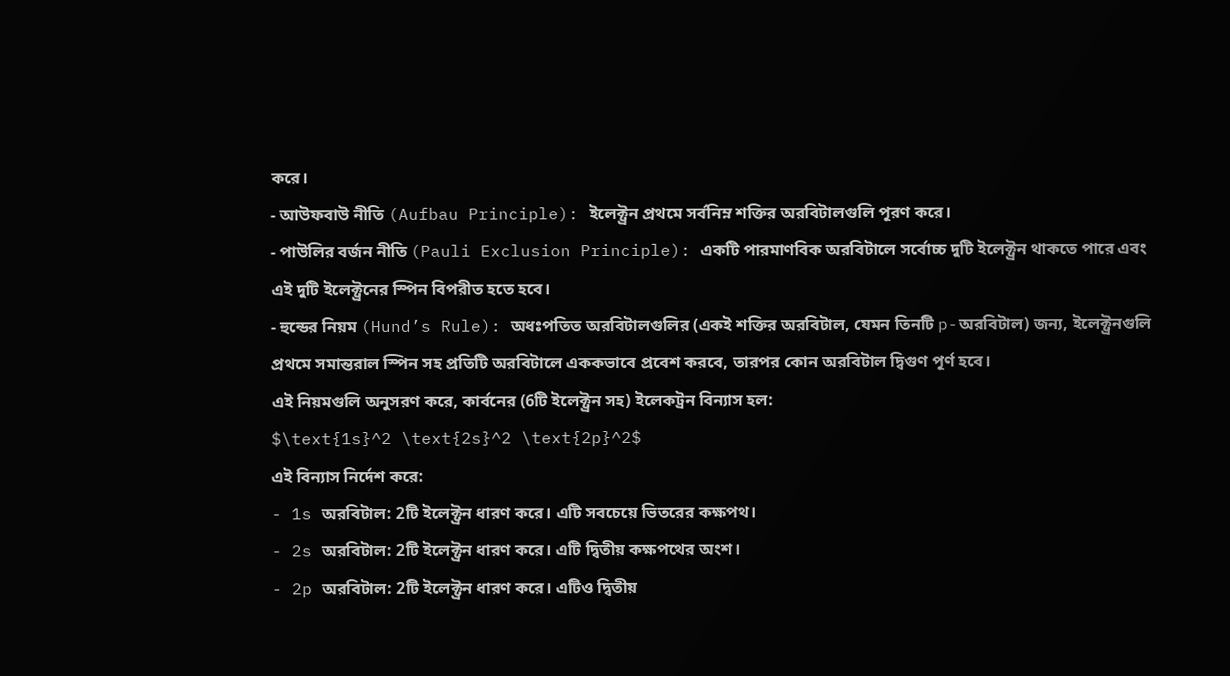করে।
- আউফবাউ নীতি (Aufbau Principle): ইলেক্ট্রন প্রথমে সর্বনিম্ন শক্তির অরবিটালগুলি পূরণ করে।
- পাউলির বর্জন নীতি (Pauli Exclusion Principle): একটি পারমাণবিক অরবিটালে সর্বোচ্চ দুটি ইলেক্ট্রন থাকতে পারে এবং এই দুটি ইলেক্ট্রনের স্পিন বিপরীত হতে হবে।
- হুন্ডের নিয়ম (Hund’s Rule): অধঃপতিত অরবিটালগুলির (একই শক্তির অরবিটাল, যেমন তিনটি p-অরবিটাল) জন্য, ইলেক্ট্রনগুলি প্রথমে সমান্তরাল স্পিন সহ প্রতিটি অরবিটালে এককভাবে প্রবেশ করবে, তারপর কোন অরবিটাল দ্বিগুণ পূর্ণ হবে।
এই নিয়মগুলি অনুসরণ করে, কার্বনের (6টি ইলেক্ট্রন সহ) ইলেকট্রন বিন্যাস হল:
$\text{1s}^2 \text{2s}^2 \text{2p}^2$
এই বিন্যাস নির্দেশ করে:
- 1s অরবিটাল: 2টি ইলেক্ট্রন ধারণ করে। এটি সবচেয়ে ভিতরের কক্ষপথ।
- 2s অরবিটাল: 2টি ইলেক্ট্রন ধারণ করে। এটি দ্বিতীয় কক্ষপথের অংশ।
- 2p অরবিটাল: 2টি ইলেক্ট্রন ধারণ করে। এটিও দ্বিতীয়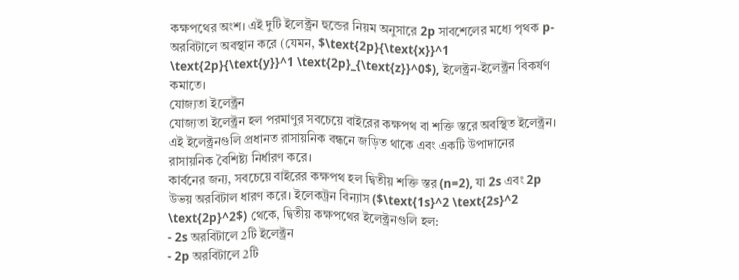কক্ষপথের অংশ। এই দুটি ইলেক্ট্রন হুন্ডের নিয়ম অনুসারে 2p সাবশেলের মধ্যে পৃথক p-অরবিটালে অবস্থান করে (যেমন, $\text{2p}{\text{x}}^1 \text{2p}{\text{y}}^1 \text{2p}_{\text{z}}^0$), ইলেক্ট্রন-ইলেক্ট্রন বিকর্ষণ কমাতে।
যোজ্যতা ইলেক্ট্রন
যোজ্যতা ইলেক্ট্রন হল পরমাণুর সবচেয়ে বাইরের কক্ষপথ বা শক্তি স্তরে অবস্থিত ইলেক্ট্রন। এই ইলেক্ট্রনগুলি প্রধানত রাসায়নিক বন্ধনে জড়িত থাকে এবং একটি উপাদানের রাসায়নিক বৈশিষ্ট্য নির্ধারণ করে।
কার্বনের জন্য, সবচেয়ে বাইরের কক্ষপথ হল দ্বিতীয় শক্তি স্তর (n=2), যা 2s এবং 2p উভয় অরবিটাল ধারণ করে। ইলেকট্রন বিন্যাস ($\text{1s}^2 \text{2s}^2 \text{2p}^2$) থেকে, দ্বিতীয় কক্ষপথের ইলেক্ট্রনগুলি হল:
- 2s অরবিটালে 2টি ইলেক্ট্রন
- 2p অরবিটালে 2টি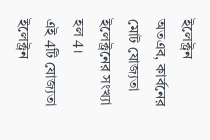ইলেক্ট্রন
অতএব, কার্বনের মোট যোজ্যতা ইলেক্ট্রনের সংখ্যা হল 4।
এই 4টি যোজ্যতা ইলেক্ট্রন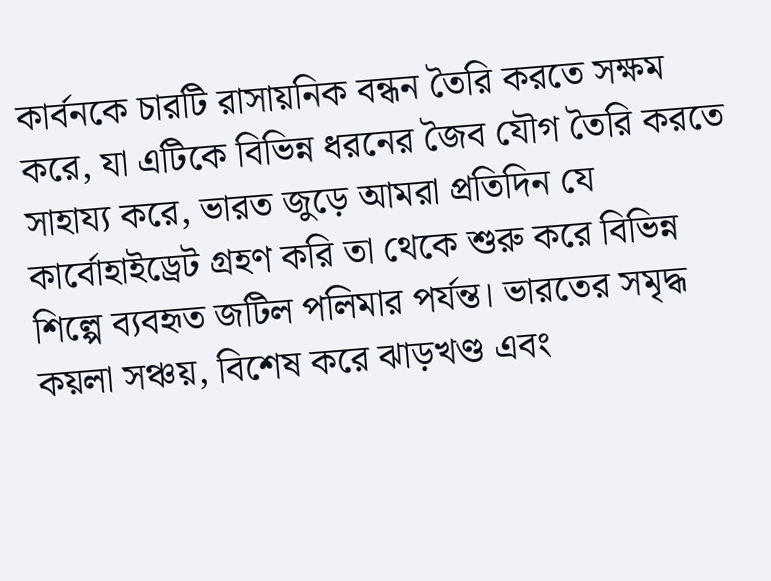কার্বনকে চারটি রাসায়নিক বন্ধন তৈরি করতে সক্ষম করে, যা এটিকে বিভিন্ন ধরনের জৈব যৌগ তৈরি করতে সাহায্য করে, ভারত জুড়ে আমরা প্রতিদিন যে কার্বোহাইড্রেট গ্রহণ করি তা থেকে শুরু করে বিভিন্ন শিল্পে ব্যবহৃত জটিল পলিমার পর্যন্ত। ভারতের সমৃদ্ধ কয়লা সঞ্চয়, বিশেষ করে ঝাড়খণ্ড এবং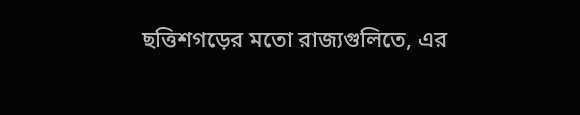ছত্তিশগড়ের মতো রাজ্যগুলিতে, এর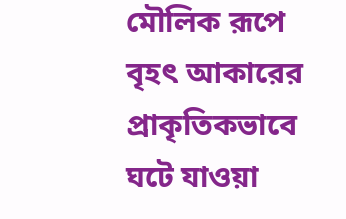মৌলিক রূপে বৃহৎ আকারের প্রাকৃতিকভাবে ঘটে যাওয়া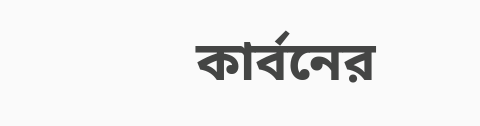কার্বনের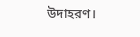উদাহরণ।